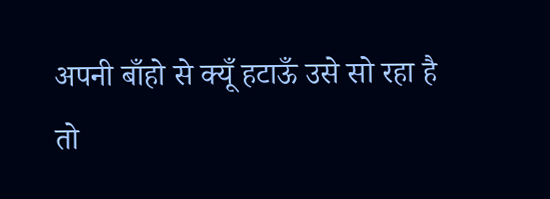अपनी बाँहो से क्यूँ हटाऊँ उसे सो रहा है तो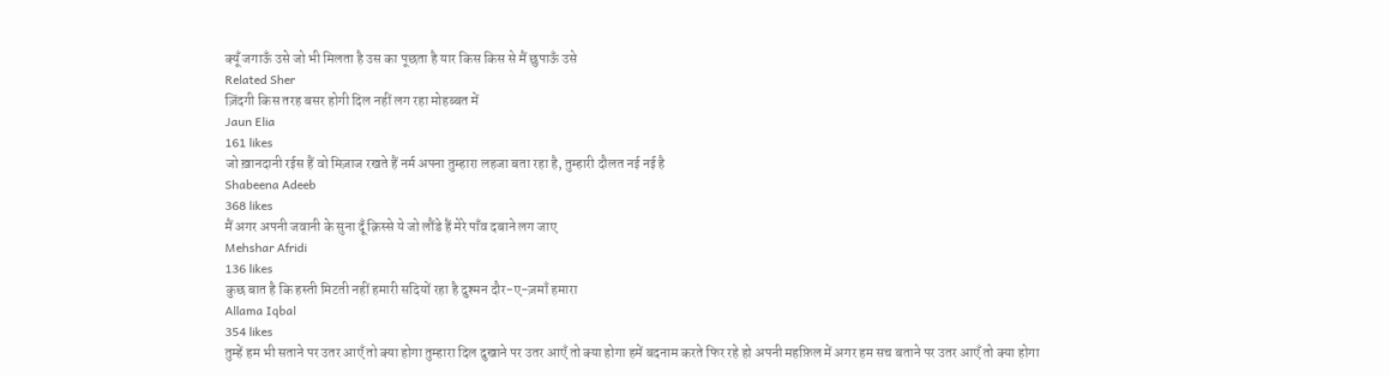क्यूँ जगाऊँ उसे जो भी मिलता है उस का पूछता है यार किस किस से मैं छुपाऊँ उसे
Related Sher
ज़िंदगी किस तरह बसर होगी दिल नहीं लग रहा मोहब्बत में
Jaun Elia
161 likes
जो ख़ानदानी रईस हैं वो मिज़ाज रखते हैं नर्म अपना तुम्हारा लहजा बता रहा है, तुम्हारी दौलत नई नई है
Shabeena Adeeb
368 likes
मैं अगर अपनी जवानी के सुना दूँ क़िस्से ये जो लौंडे हैं मेरे पाँव दबाने लग जाए
Mehshar Afridi
136 likes
कुछ बात है कि हस्ती मिटती नहीं हमारी सदियों रहा है दुश्मन दौर-ए-ज़माँ हमारा
Allama Iqbal
354 likes
तुम्हें हम भी सताने पर उतर आएँ तो क्या होगा तुम्हारा दिल दुखाने पर उतर आएँ तो क्या होगा हमें बदनाम करते फिर रहे हो अपनी महफ़िल में अगर हम सच बताने पर उतर आएँ तो क्या होगा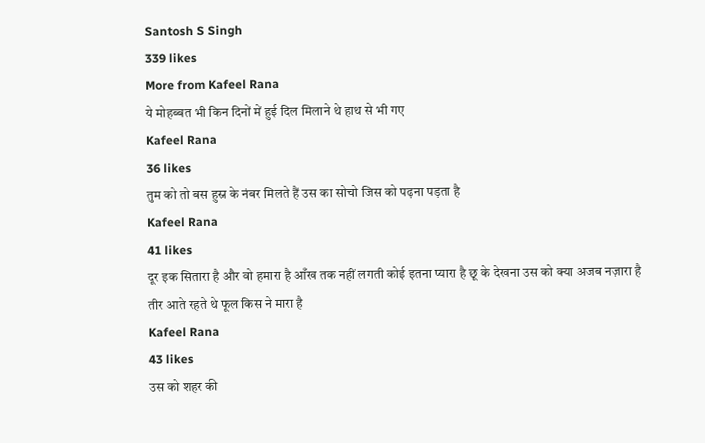Santosh S Singh
339 likes
More from Kafeel Rana
ये मोहब्बत भी किन दिनों में हुई दिल मिलाने थे हाथ से भी गए
Kafeel Rana
36 likes
तुम को तो बस हुस्न के नंबर मिलते हैं उस का सोचो जिस को पढ़ना पड़ता है
Kafeel Rana
41 likes
दूर इक सितारा है और वो हमारा है आँख तक नहीं लगती कोई इतना प्यारा है छू के देखना उस को क्या अजब नज़ारा है तीर आते रहते थे फूल किस ने मारा है
Kafeel Rana
43 likes
उस को शहर की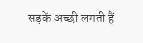सड़कें अच्छी लगती हैं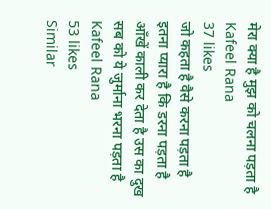मेरा क्या है मुझ को चलना पड़ता है
Kafeel Rana
37 likes
जो कहता है वैसे करना पड़ता है इतना प्यारा है कि डरना पड़ता है आँखें काली कर देता है उस का दुख सब को ये जुर्माना भरना पड़ता है
Kafeel Rana
53 likes
Similar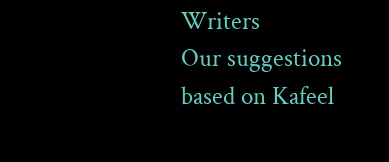Writers
Our suggestions based on Kafeel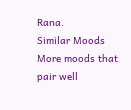Rana.
Similar Moods
More moods that pair well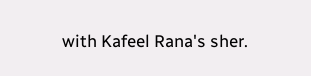with Kafeel Rana's sher.